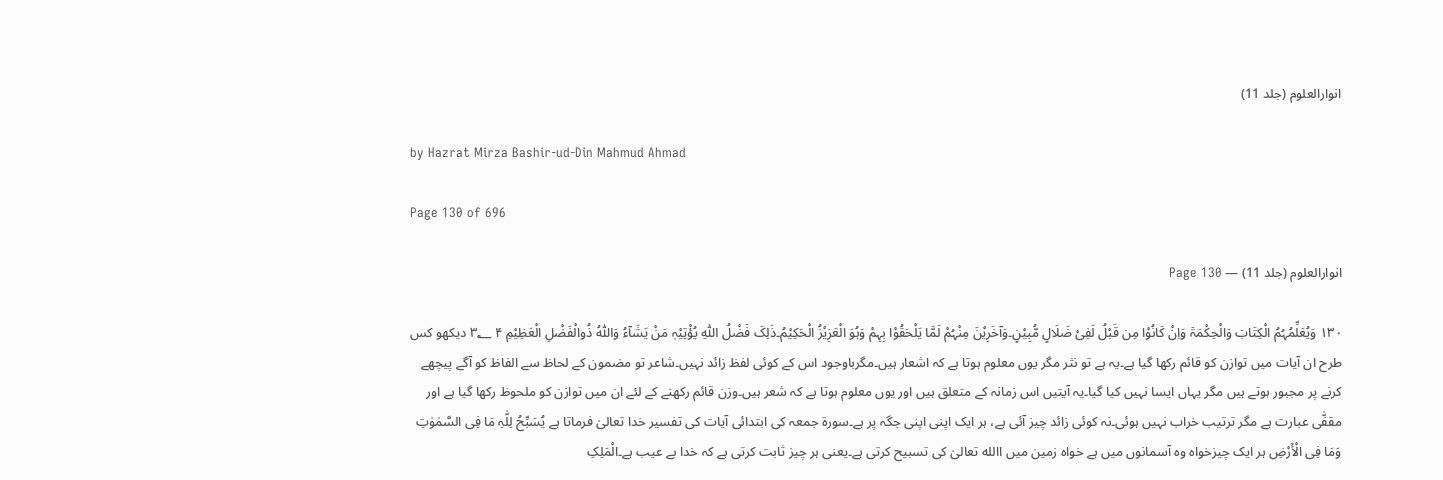انوارالعلوم (جلد 11)

by Hazrat Mirza Bashir-ud-Din Mahmud Ahmad

Page 130 of 696

انوارالعلوم (جلد 11) — Page 130

۱۳۰ وَیُعَلِّمُہُمُ الْکِتَابَ وَالْحِکْمَۃَ وَاِنْ کَانُوْا مِن قَبْلُ لَفِیْ ضَلَالٍ مُّبِیْنٍ۔وَآخَرِیْنَ مِنْہُمْ لَمَّا یَلْحَقُوْا بِہِمْ وَہُوَ الْعَزِیْزُ الْحَکِیْمُ۔ذَلِکَ فَضْلُ اللّٰہِ یُؤْتِیْہٖ مَنْ یَشَآءُ وَاللّٰہُ ذُوالْفَضْلِ الْعَظِیْمِ ۴ ۳؂ دیکھو کس طرح ان آیات میں توازن کو قائم رکھا گیا ہے۔یہ ہے تو نثر مگر یوں معلوم ہوتا ہے کہ اشعار ہیں۔مگرباوجود اس کے کوئی لفظ زائد نہیں۔شاعر تو مضمون کے لحاظ سے الفاظ کو آگے پیچھے کرنے پر مجبور ہوتے ہیں مگر یہاں ایسا نہیں کیا گیا۔یہ آیتیں اس زمانہ کے متعلق ہیں اور یوں معلوم ہوتا ہے کہ شعر ہیں۔وزن قائم رکھنے کے لئے ان میں توازن کو ملحوظ رکھا گیا ہے اور مقفّٰی عبارت ہے مگر ترتیب خراب نہیں ہوئی۔نہ کوئی زائد چیز آئی ہے، ہر ایک اپنی اپنی جگہ پر ہے۔سورۃ جمعہ کی ابتدائی آیات کی تفسیر خدا تعالیٰ فرماتا ہے یُسَبِّحُ لِلّٰہِ مَا فِی السَّمٰوٰتِ وَمَا فِی الْأَرْضِ ہر ایک چیزخواہ وہ آسمانوں میں ہے خواہ زمین میں االله تعالیٰ کی تسبیح کرتی ہے۔یعنی ہر چیز ثابت کرتی ہے کہ خدا بے عیب ہے۔الْمَلِکِ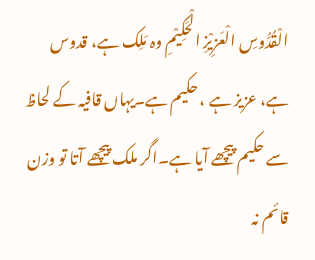الْقُدُّوسِ الْعَزِیْزِ الْحَکِیْمِ وہ مَلِک ہے، قدوس ہے، عزیز ہے ، حکیم ہے۔یہاں قافیہ کے لحاظ سے حکیم پیچھے آیا ہے۔اگر ملک پیچھے آتا تو وزن قائم نہ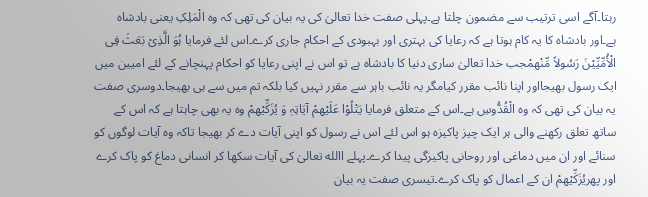رہتا۔آگے اسی ترتیب سے مضمون چلتا ہے۔پہلی صفت خدا تعالیٰ کی یہ بیان کی تھی کہ وہ الْمَلِکِ یعنی بادشاہ ہے۔اور بادشاہ کا یہ کام ہوتا ہے کہ رعایا کی بہتری اور بہبودی کے احکام جاری کرے۔اس لئے فرمایا ہُوَ الَّذِیْ بَعَثَ فِی الْأُمِّیِّیْنَ رَسُولاً مِّنْھمْجب خدا تعالیٰ ساری دنیا کا بادشاہ ہے تو اس نے اپنی رعایا کو احکام پہنچانے کے لئے امیین میں ایک رسول بھیجااور اپنا نائب مقرر کیامگر یہ نائب باہر سے مقرر نہیں کیا بلکہ تم میں سے ہی بھیجا۔دوسری صفت یہ بیان کی تھی کہ وہ الْقُدُّوسِ ہے۔اس کے متعلق فرمایا یَتْلُوْا عَلَیْھمْ آیَاتِہٖ وَ یُزَکِّیْھمْ وہ یہ بھی چاہتا ہے کہ اس کے ساتھ تعلق رکھنے والی ہر ایک چیز پاکیزہ ہو اس لئے اس نے رسول کو اپنی آیات دے کر بھیجا تاکہ وہ آیات لوگوں کو سنائے اور ان میں دماغی اور روحانی پاکیزگی پیدا کرے۔پہلے االله تعالیٰ کی آیات سکھا کر انسانی دماغ کو پاک کرے اور پھریُزَکِّیْھمْ ان کے اعمال کو پاک کرے۔تیسری صفت یہ بیان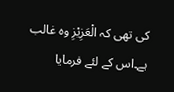کی تھی کہ الْعَزِیْزِ وہ غالب ہے۔اس کے لئے فرمایا